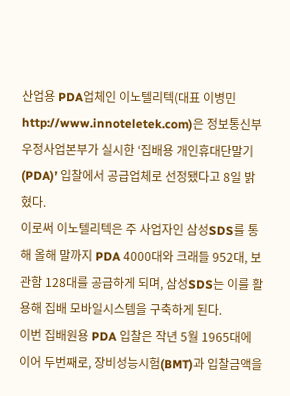산업용 PDA업체인 이노텔리텍(대표 이병민 http://www.innoteletek.com)은 정보통신부 우정사업본부가 실시한 ‘집배용 개인휴대단말기(PDA)’ 입찰에서 공급업체로 선정됐다고 8일 밝혔다.
이로써 이노텔리텍은 주 사업자인 삼성SDS를 통해 올해 말까지 PDA 4000대와 크래들 952대, 보관함 128대를 공급하게 되며, 삼성SDS는 이를 활용해 집배 모바일시스템을 구축하게 된다.
이번 집배원용 PDA 입찰은 작년 5월 1965대에 이어 두번째로, 장비성능시험(BMT)과 입찰금액을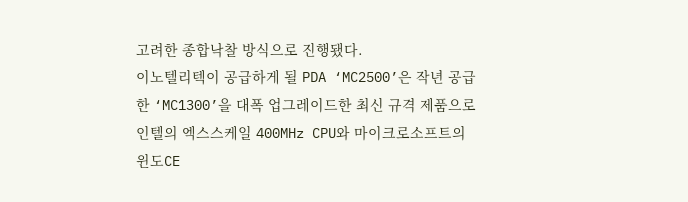고려한 종합낙찰 방식으로 진행됐다.
이노텔리텍이 공급하게 될 PDA ‘MC2500’은 작년 공급한 ‘MC1300’을 대폭 업그레이드한 최신 규격 제품으로 인텔의 엑스스케일 400MHz CPU와 마이크로소프트의 윈도CE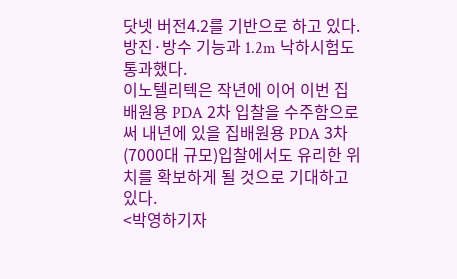닷넷 버전4.2를 기반으로 하고 있다. 방진·방수 기능과 1.2m 낙하시험도 통과했다.
이노텔리텍은 작년에 이어 이번 집배원용 PDA 2차 입찰을 수주함으로써 내년에 있을 집배원용 PDA 3차(7000대 규모)입찰에서도 유리한 위치를 확보하게 될 것으로 기대하고 있다.
<박영하기자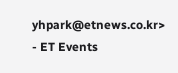yhpark@etnews.co.kr>
- ET Events